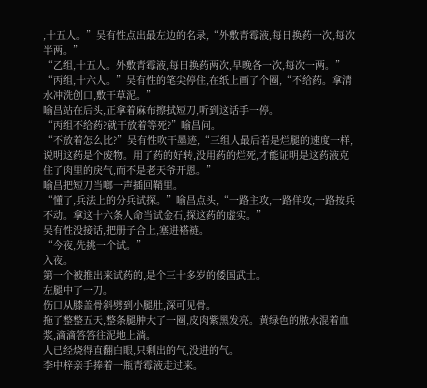,十五人。”吴有性点出最左边的名录,“外敷青霉液,每日换药一次,每次半两。”
“乙组,十五人。外敷青霉液,每日换药两次,早晚各一次,每次一两。”
“丙组,十六人。”吴有性的笔尖停住,在纸上画了个圈,“不给药。拿清水冲洗创口,敷干草泥。”
喻昌站在后头,正拿着麻布擦拭短刀,听到这话手一停。
“丙组不给药?就干放着等死?”喻昌问。
“不放着怎么比?”吴有性吹干墨迹,“三组人最后若是烂腿的速度一样,说明这药是个废物。用了药的好转,没用药的烂死,才能证明是这药液克住了肉里的戾气,而不是老天爷开恩。”
喻昌把短刀当啷一声插回鞘里。
“懂了,兵法上的分兵试探。”喻昌点头,“一路主攻,一路佯攻,一路按兵不动。拿这十六条人命当试金石,探这药的虚实。”
吴有性没接话,把册子合上,塞进褡裢。
“今夜,先挑一个试。”
入夜。
第一个被推出来试药的,是个三十多岁的倭国武士。
左腿中了一刀。
伤口从膝盖骨斜劈到小腿肚,深可见骨。
拖了整整五天,整条腿肿大了一圈,皮肉紫黑发亮。黄绿色的脓水混着血浆,滴滴答答往泥地上淌。
人已经烧得直翻白眼,只剩出的气,没进的气。
李中梓亲手捧着一瓶青霉液走过来。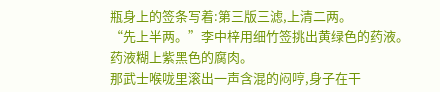瓶身上的签条写着:第三版三滤,上清二两。
“先上半两。”李中梓用细竹签挑出黄绿色的药液。
药液糊上紫黑色的腐肉。
那武士喉咙里滚出一声含混的闷哼,身子在干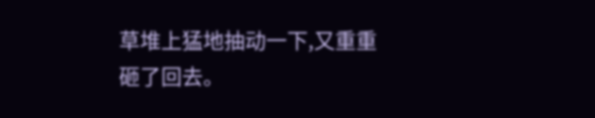草堆上猛地抽动一下,又重重砸了回去。